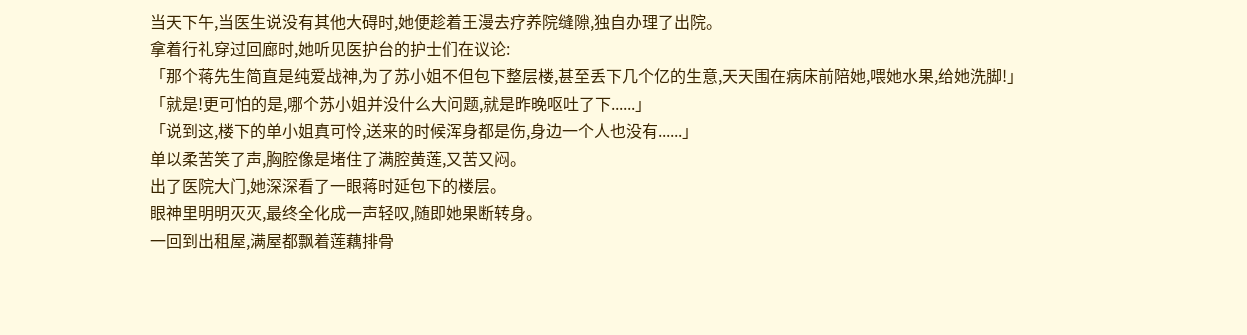当天下午,当医生说没有其他大碍时,她便趁着王漫去疗养院缝隙,独自办理了出院。
拿着行礼穿过回廊时,她听见医护台的护士们在议论:
「那个蒋先生简直是纯爱战神,为了苏小姐不但包下整层楼,甚至丢下几个亿的生意,天天围在病床前陪她,喂她水果,给她洗脚!」
「就是!更可怕的是,哪个苏小姐并没什么大问题,就是昨晚呕吐了下......」
「说到这,楼下的单小姐真可怜,送来的时候浑身都是伤,身边一个人也没有......」
单以柔苦笑了声,胸腔像是堵住了满腔黄莲,又苦又闷。
出了医院大门,她深深看了一眼蒋时延包下的楼层。
眼神里明明灭灭,最终全化成一声轻叹,随即她果断转身。
一回到出租屋,满屋都飘着莲藕排骨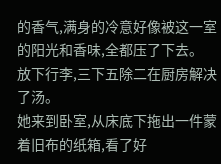的香气,满身的冷意好像被这一室的阳光和香味,全都压了下去。
放下行李,三下五除二在厨房解决了汤。
她来到卧室,从床底下拖出一件蒙着旧布的纸箱,看了好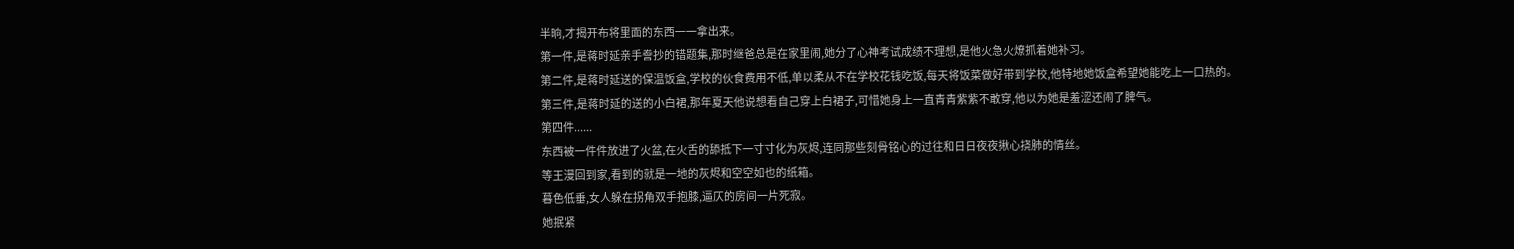半晌,才揭开布将里面的东西一一拿出来。
第一件,是蒋时延亲手誊抄的错题集,那时继爸总是在家里闹,她分了心神考试成绩不理想,是他火急火燎抓着她补习。
第二件,是蒋时延送的保温饭盒,学校的伙食费用不低,单以柔从不在学校花钱吃饭,每天将饭菜做好带到学校,他特地她饭盒希望她能吃上一口热的。
第三件,是蒋时延的送的小白裙,那年夏天他说想看自己穿上白裙子,可惜她身上一直青青紫紫不敢穿,他以为她是羞涩还闹了脾气。
第四件......
东西被一件件放进了火盆,在火舌的舔抵下一寸寸化为灰烬,连同那些刻骨铭心的过往和日日夜夜揪心挠肺的情丝。
等王漫回到家,看到的就是一地的灰烬和空空如也的纸箱。
暮色低垂,女人躲在拐角双手抱膝,逼仄的房间一片死寂。
她抿紧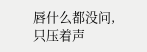唇什么都没问,只压着声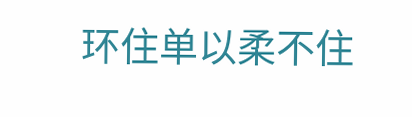环住单以柔不住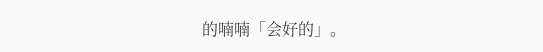的喃喃「会好的」。